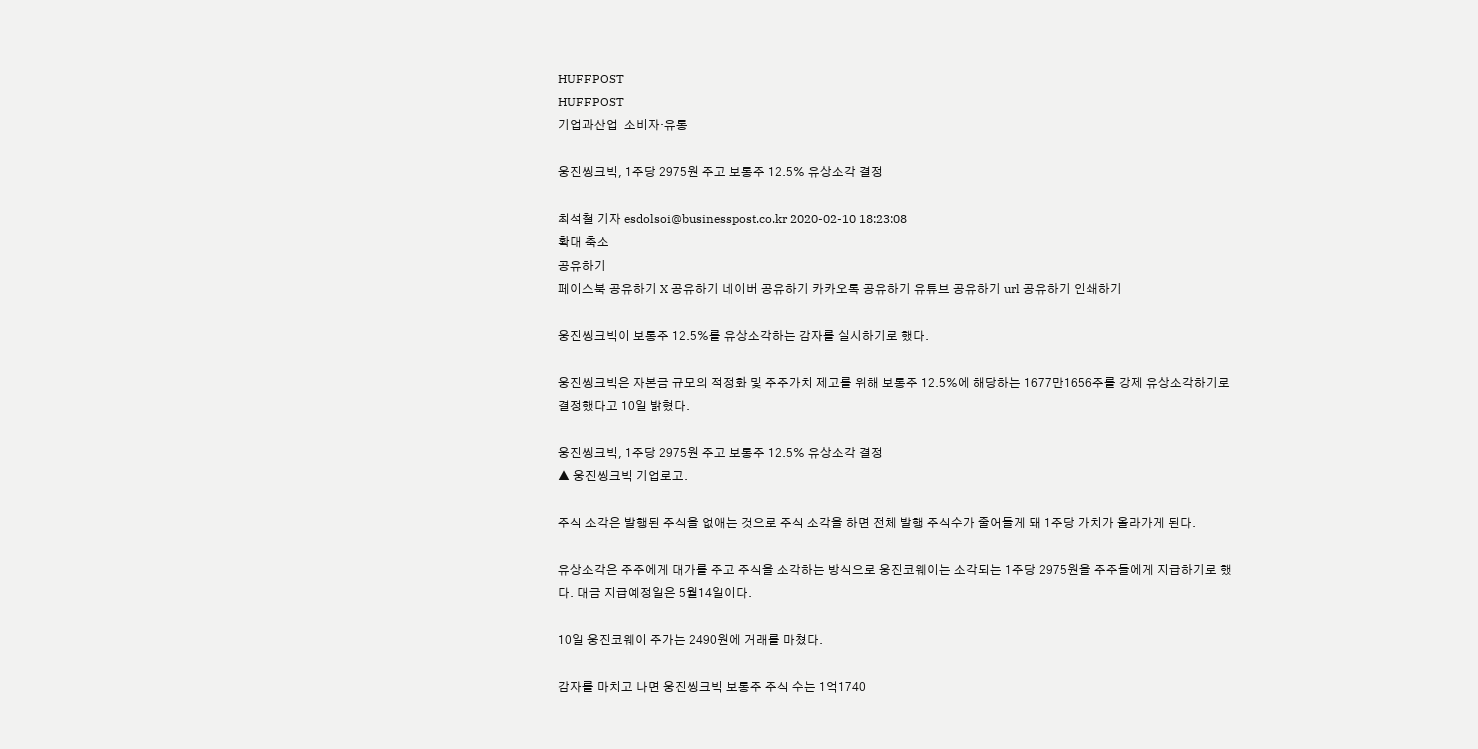HUFFPOST
HUFFPOST
기업과산업  소비자·유통

웅진씽크빅, 1주당 2975원 주고 보통주 12.5% 유상소각 결정

최석철 기자 esdolsoi@businesspost.co.kr 2020-02-10 18:23:08
확대 축소
공유하기
페이스북 공유하기 X 공유하기 네이버 공유하기 카카오톡 공유하기 유튜브 공유하기 url 공유하기 인쇄하기

웅진씽크빅이 보통주 12.5%를 유상소각하는 감자를 실시하기로 했다.

웅진씽크빅은 자본금 규모의 적정화 및 주주가치 제고를 위해 보통주 12.5%에 해당하는 1677만1656주를 강제 유상소각하기로 결정했다고 10일 밝혔다.

웅진씽크빅, 1주당 2975원 주고 보통주 12.5% 유상소각 결정
▲ 웅진씽크빅 기업로고.

주식 소각은 발행된 주식을 없애는 것으로 주식 소각을 하면 전체 발행 주식수가 줄어들게 돼 1주당 가치가 올라가게 된다.

유상소각은 주주에게 대가를 주고 주식을 소각하는 방식으로 웅진코웨이는 소각되는 1주당 2975원을 주주들에게 지급하기로 했다. 대금 지급예정일은 5월14일이다.

10일 웅진코웨이 주가는 2490원에 거래를 마쳤다.

감자를 마치고 나면 웅진씽크빅 보통주 주식 수는 1억1740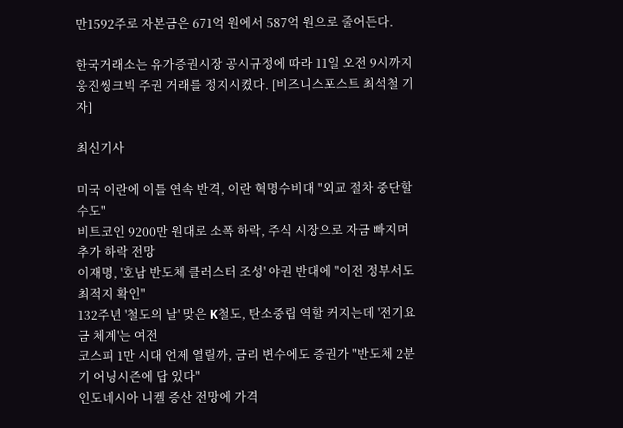만1592주로 자본금은 671억 원에서 587억 원으로 줄어든다.

한국거래소는 유가증권시장 공시규정에 따라 11일 오전 9시까지 웅진씽크빅 주권 거래를 정지시켰다. [비즈니스포스트 최석철 기자]

최신기사

미국 이란에 이틀 연속 반격, 이란 혁명수비대 "외교 절차 중단할 수도"
비트코인 9200만 원대로 소폭 하락, 주식 시장으로 자금 빠지며 추가 하락 전망
이재명, '호남 반도체 클러스터 조성' 야권 반대에 "이전 정부서도 최적지 확인"
132주년 '철도의 날' 맞은 K철도, 탄소중립 역할 커지는데 '전기요금 체계'는 여전
코스피 1만 시대 언제 열릴까, 금리 변수에도 증권가 "반도체 2분기 어닝시즌에 답 있다"
인도네시아 니켈 증산 전망에 가격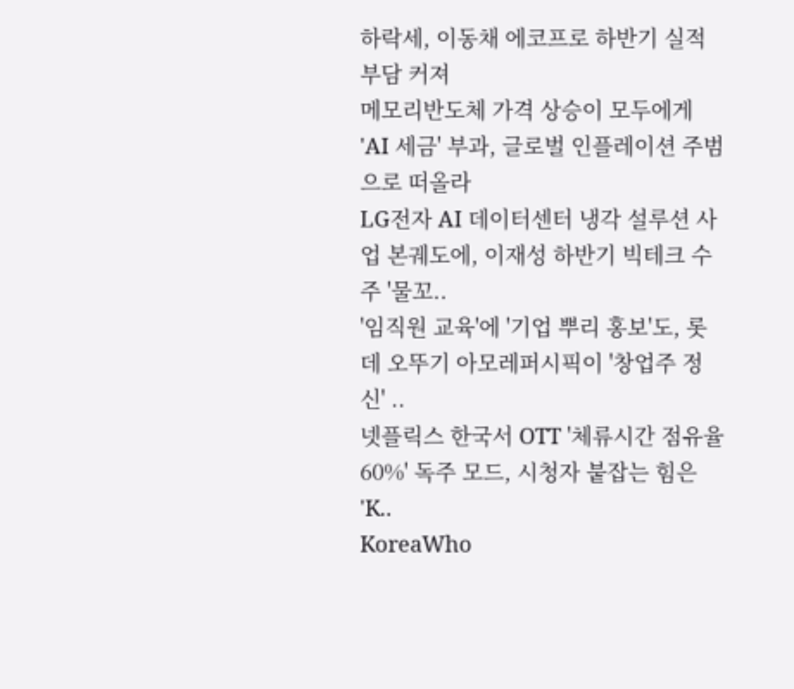하락세, 이동채 에코프로 하반기 실적 부담 커져
메모리반도체 가격 상승이 모두에게 'AI 세금' 부과, 글로벌 인플레이션 주범으로 떠올라
LG전자 AI 데이터센터 냉각 설루션 사업 본궤도에, 이재성 하반기 빅테크 수주 '물꼬..
'임직원 교육'에 '기업 뿌리 홍보'도, 롯데 오뚜기 아모레퍼시픽이 '창업주 정신' ..
넷플릭스 한국서 OTT '체류시간 점유율 60%' 독주 모드, 시청자 붙잡는 힘은 'K..
KoreaWho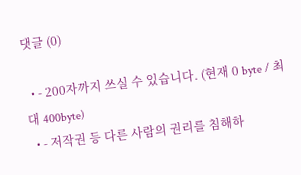댓글 (0)

  • - 200자까지 쓰실 수 있습니다. (현재 0 byte / 최대 400byte)
  • - 저작권 등 다른 사람의 권리를 침해하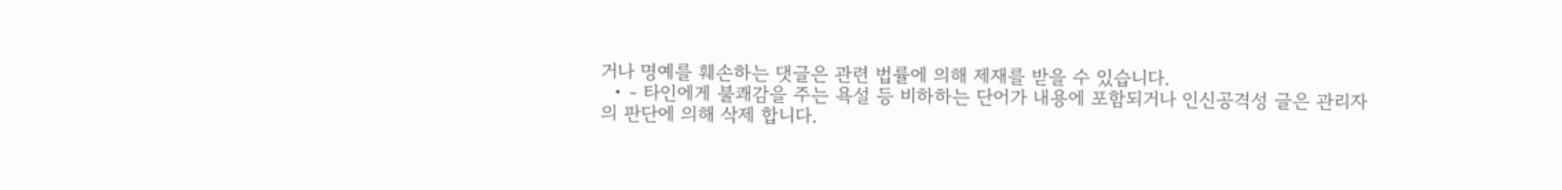거나 명예를 훼손하는 댓글은 관련 법률에 의해 제재를 받을 수 있습니다.
  • - 타인에게 불쾌감을 주는 욕설 등 비하하는 단어가 내용에 포함되거나 인신공격성 글은 관리자의 판단에 의해 삭제 합니다.